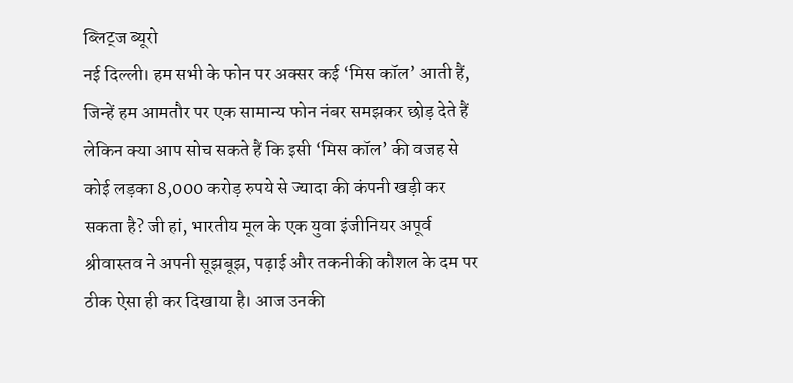ब्लिट्ज ब्यूरो
नई दिल्ली। हम सभी के फोन पर अक्सर कई ‘मिस कॉल’ आती हैं, जिन्हें हम आमतौर पर एक सामान्य फोन नंबर समझकर छोड़ देते हैं लेकिन क्या आप सोच सकते हैं कि इसी ‘मिस कॉल’ की वजह से कोई लड़का 8,000 करोड़ रुपये से ज्यादा की कंपनी खड़ी कर सकता है? जी हां, भारतीय मूल के एक युवा इंजीनियर अपूर्व श्रीवास्तव ने अपनी सूझबूझ, पढ़ाई और तकनीकी कौशल के दम पर ठीक ऐसा ही कर दिखाया है। आज उनकी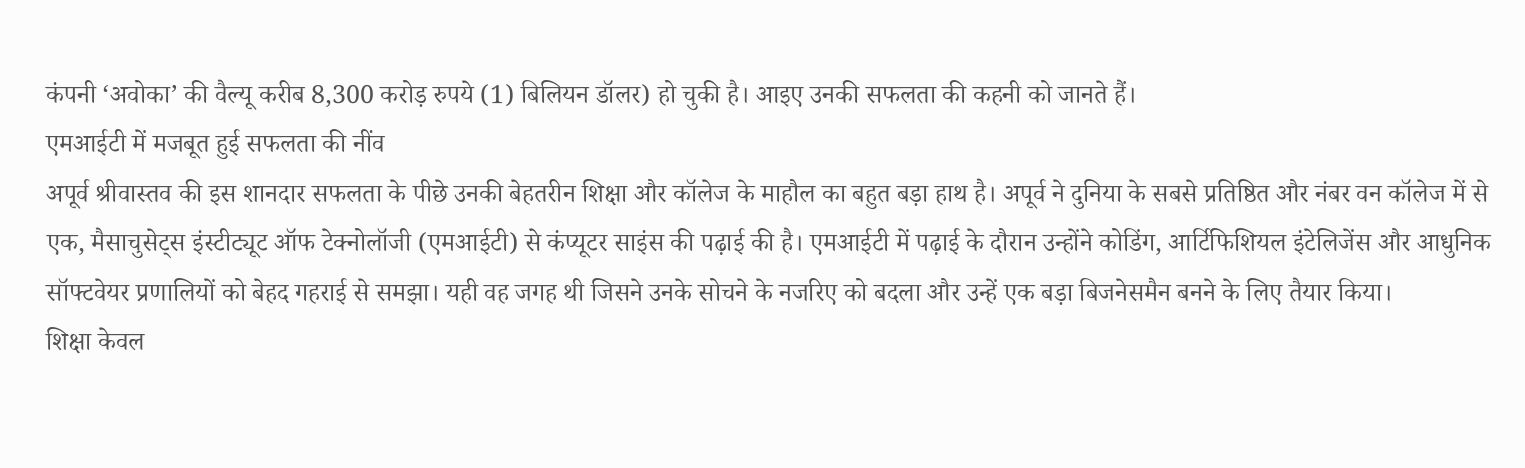कंपनी ‘अवोका’ की वैल्यू करीब 8,300 करोड़ रुपये (1) बिलियन डॉलर) हो चुकी है। आइए उनकी सफलता की कहनी को जानते हैं।
एमआईटी में मजबूत हुई सफलता की नींव
अपूर्व श्रीवास्तव की इस शानदार सफलता के पीछे उनकी बेहतरीन शिक्षा और कॉलेज के माहौल का बहुत बड़ा हाथ है। अपूर्व ने दुनिया के सबसे प्रतिष्ठित और नंबर वन कॉलेज में से एक, मैसाचुसेट्स इंस्टीट्यूट ऑफ टेक्नोलॉजी (एमआईटी) से कंप्यूटर साइंस की पढ़ाई की है। एमआईटी में पढ़ाई के दौरान उन्होंने कोडिंग, आर्टिफिशियल इंटेलिजेंस और आधुनिक सॉफ्टवेयर प्रणालियों को बेहद गहराई से समझा। यही वह जगह थी जिसने उनके सोचने के नजरिए को बदला और उन्हें एक बड़ा बिजनेसमैन बनने के लिए तैयार किया।
शिक्षा केवल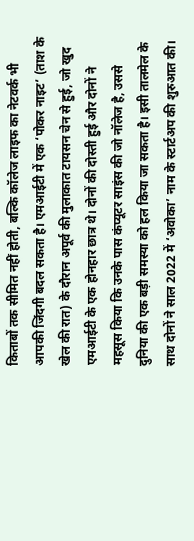किताबों तक सीमित नहीं होती, बल्कि कॉलेज लाइफ का नेटवर्क भी आपकी जिंदगी बदल सकता है। एमआईटी में एक ‘पोकर नाइट’ (ताश के खेल की रात) के दौरान अपूर्व की मुलाकात टायसन चेन से हुई, जो खुद एमआईटी के एक होनहार छात्र थे। दोनों की दोस्ती हुई और दोनों ने महसूस किया कि उनके पास कंप्यूटर साइंस की जो नॉलेज है, उससे दुनिया की एक बड़ी समस्या को हल किया जा सकता है। इसी तालमेल के साथ दोनों ने साल 2022 में ‘अवोका’ नाम के स्टार्टअप की शुरुआत की।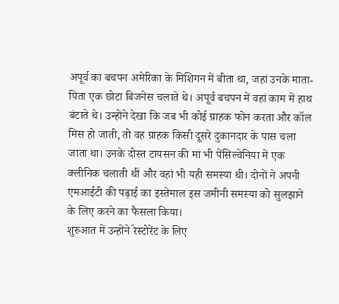अपूर्व का बचपन अमेरिका के मिशिगन में बीता था, जहां उनके माता-पिता एक छोटा बिजनेस चलाते थे। अपूर्व बचपन में वहां काम में हाथ बंटाते थे। उन्होंने देखा कि जब भी कोई ग्राहक फोन करता और कॉल मिस हो जाती, तो वह ग्राहक किसी दूसरे दुकानदार के पास चला जाता था। उनके दोस्त टायसन की मां भी पेंसिल्वेनिया में एक क्लीनिक चलाती थीं और वहां भी यही समस्या थी। दोनों ने अपनी एमआईटी की पढ़ाई का इस्तेमाल इस जमीनी समस्या को सुलझाने के लिए करने का फैसला किया।
शुरुआत में उन्होंने रेस्टोरेंट के लिए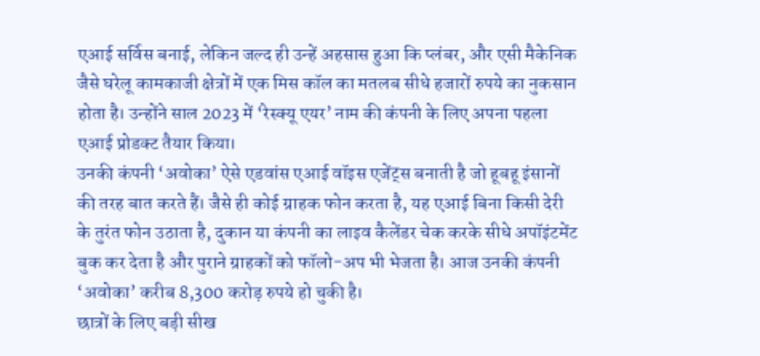एआई सर्विस बनाई, लेकिन जल्द ही उन्हें अहसास हुआ कि प्लंबर, और एसी मैकेनिक जैसे घरेलू कामकाजी क्षेत्रों में एक मिस कॉल का मतलब सीधे हजारों रुपये का नुकसान होता है। उन्होंने साल 2023 में ‘रेस्क्यू एयर’ नाम की कंपनी के लिए अपना पहला एआई प्रोडक्ट तैयार किया।
उनकी कंपनी ‘अवोका’ ऐसे एडवांस एआई वॉइस एजेंट्स बनाती है जो हूबहू इंसानों की तरह बात करते हैं। जैसे ही कोई ग्राहक फोन करता है, यह एआई बिना किसी देरी के तुरंत फोन उठाता है, दुकान या कंपनी का लाइव कैलेंडर चेक करके सीधे अपॉइंटमेंट बुक कर देता है और पुराने ग्राहकों को फॉलो-अप भी भेजता है। आज उनकी कंपनी ‘अवोका’ करीब 8,300 करोड़ रुपये हो चुकी है।
छात्रों के लिए बड़ी सीख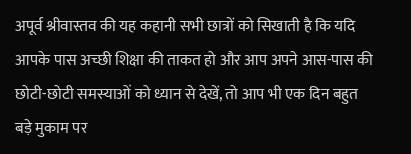अपूर्व श्रीवास्तव की यह कहानी सभी छात्रों को सिखाती है कि यदि आपके पास अच्छी शिक्षा की ताकत हो और आप अपने आस-पास की छोटी-छोटी समस्याओं को ध्यान से देखें, तो आप भी एक दिन बहुत बड़े मुकाम पर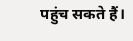पहुंच सकते हैं।